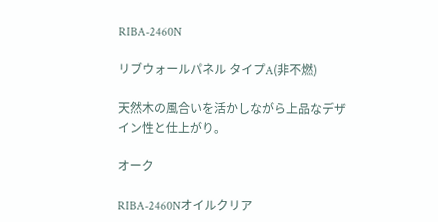RIBA-2460N

リブウォールパネル タイプA(非不燃)

天然木の風合いを活かしながら上品なデザイン性と仕上がり。

オーク

RIBA-2460Nオイルクリア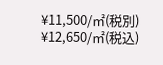¥11,500/㎡(税別)
¥12,650/㎡(税込)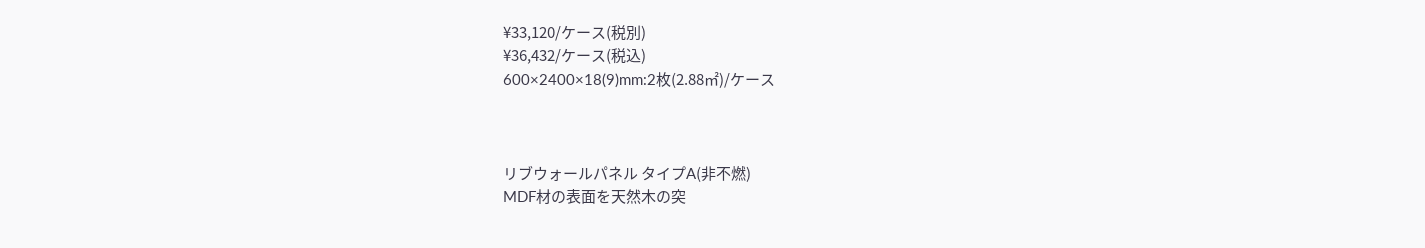¥33,120/ケース(税別)
¥36,432/ケース(税込)
600×2400×18(9)mm:2枚(2.88㎡)/ケース



リブウォールパネル タイプA(非不燃)
MDF材の表面を天然木の突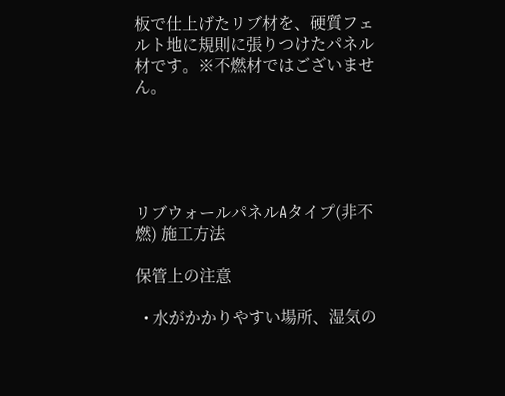板で仕上げたリブ材を、硬質フェルト地に規則に張りつけたパネル材です。※不燃材ではございません。





リブウォールパネルAタイプ(非不燃) 施工方法

保管上の注意

  • 水がかかりやすい場所、湿気の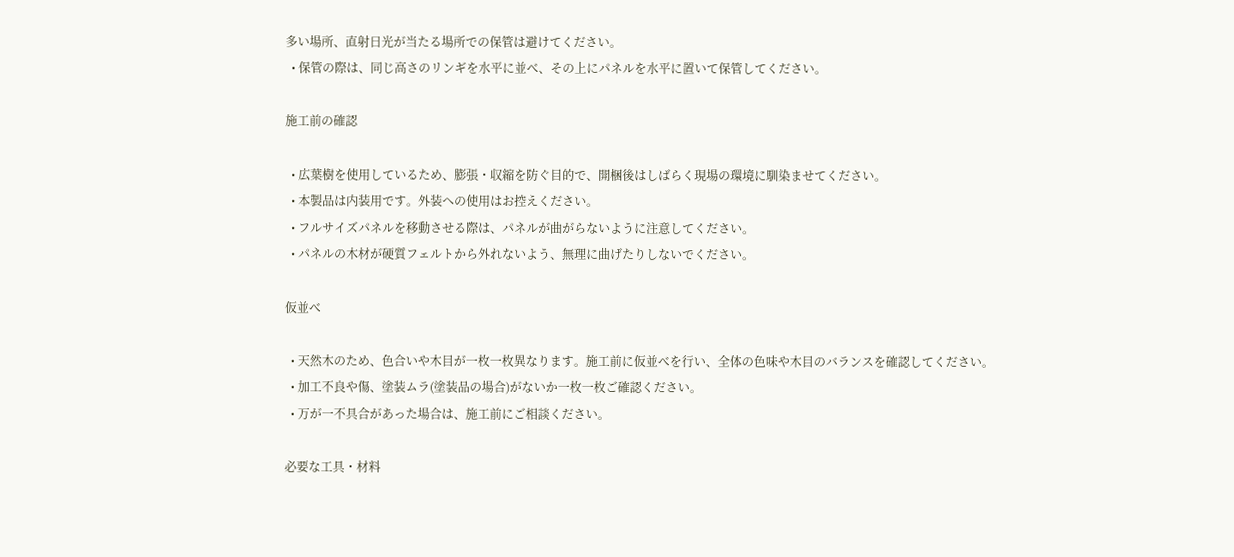多い場所、直射日光が当たる場所での保管は避けてください。
  • 保管の際は、同じ高さのリンギを水平に並べ、その上にパネルを水平に置いて保管してください。

施工前の確認

  • 広葉樹を使用しているため、膨張・収縮を防ぐ目的で、開梱後はしばらく現場の環境に馴染ませてください。
  • 本製品は内装用です。外装への使用はお控えください。
  • フルサイズパネルを移動させる際は、パネルが曲がらないように注意してください。
  • パネルの木材が硬質フェルトから外れないよう、無理に曲げたりしないでください。

仮並べ

  • 天然木のため、色合いや木目が一枚一枚異なります。施工前に仮並べを行い、全体の色味や木目のバランスを確認してください。
  • 加工不良や傷、塗装ムラ(塗装品の場合)がないか一枚一枚ご確認ください。
  • 万が一不具合があった場合は、施工前にご相談ください。

必要な工具・材料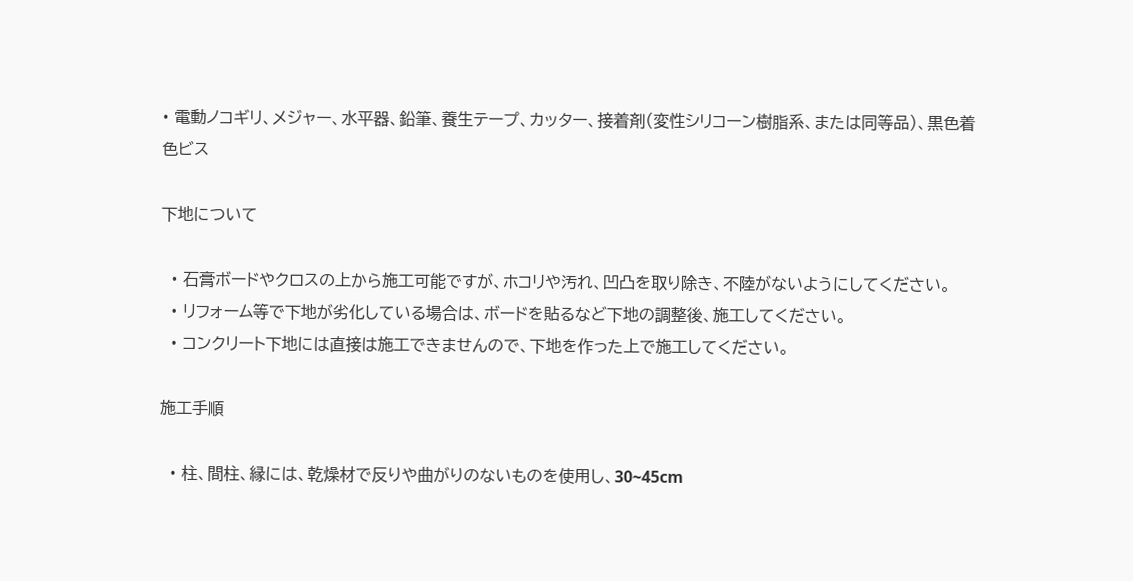• 電動ノコギリ、メジャー、水平器、鉛筆、養生テープ、カッター、接着剤(変性シリコーン樹脂系、または同等品)、黒色着色ビス

下地について

  • 石膏ボードやクロスの上から施工可能ですが、ホコリや汚れ、凹凸を取り除き、不陸がないようにしてください。
  • リフォーム等で下地が劣化している場合は、ボードを貼るなど下地の調整後、施工してください。
  • コンクリート下地には直接は施工できませんので、下地を作った上で施工してください。

施工手順

  • 柱、間柱、縁には、乾燥材で反りや曲がりのないものを使用し、30~45cm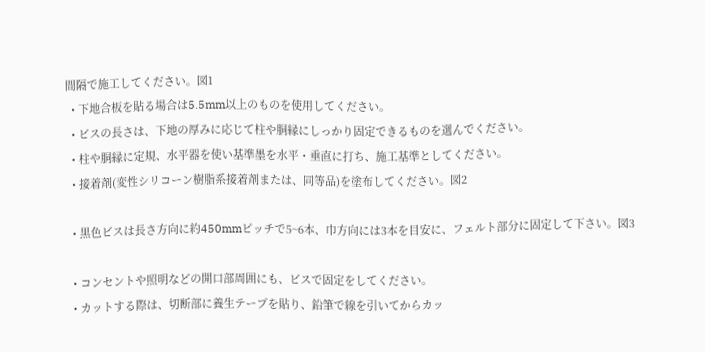間隔で施工してください。図1
  • 下地合板を貼る場合は5.5mm以上のものを使用してください。
  • ビスの長さは、下地の厚みに応じて柱や胴縁にしっかり固定できるものを選んでください。
  • 柱や胴縁に定規、水平器を使い基準墨を水平・垂直に打ち、施工基準としてください。
  • 接着剤(変性シリコーン樹脂系接着剤または、同等品)を塗布してください。図2

  • 黒色ビスは長さ方向に約450mmピッチで5~6本、巾方向には3本を目安に、フェルト部分に固定して下さい。図3

  • コンセントや照明などの開口部周囲にも、ビスで固定をしてください。
  • カットする際は、切断部に養生テープを貼り、鉛筆で線を引いてからカッ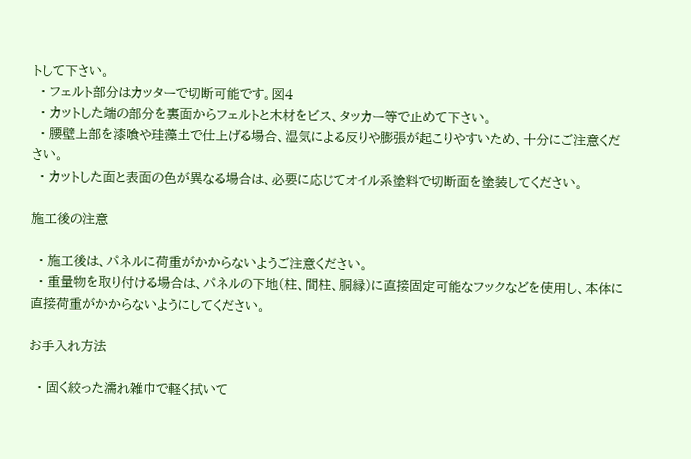トして下さい。
  • フェルト部分はカッターで切断可能です。図4
  • カットした端の部分を裏面からフェルトと木材をビス、タッカー等で止めて下さい。
  • 腰壁上部を漆喰や珪藻土で仕上げる場合、湿気による反りや膨張が起こりやすいため、十分にご注意ください。
  • カットした面と表面の色が異なる場合は、必要に応じてオイル系塗料で切断面を塗装してください。

施工後の注意

  • 施工後は、パネルに荷重がかからないようご注意ください。
  • 重量物を取り付ける場合は、パネルの下地(柱、間柱、胴縁)に直接固定可能なフックなどを使用し、本体に直接荷重がかからないようにしてください。

お手入れ方法

  • 固く絞った濡れ雑巾で軽く拭いて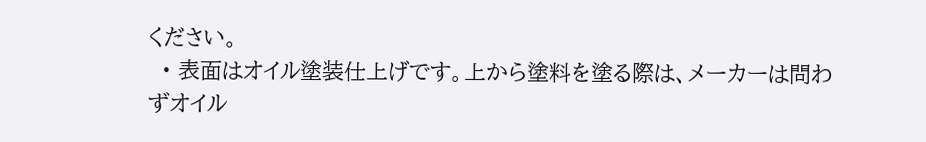ください。
  • 表面はオイル塗装仕上げです。上から塗料を塗る際は、メーカーは問わずオイル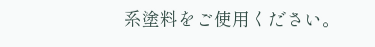系塗料をご使用ください。